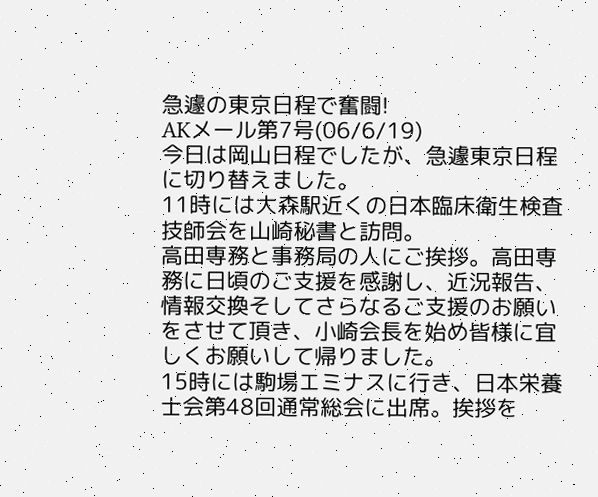急遽の東京日程で奮闘!
AKメール第7号(06/6/19)
今日は岡山日程でしたが、急遽東京日程に切り替えました。
11時には大森駅近くの日本臨床衛生検査技師会を山崎秘書と訪問。
高田専務と事務局の人にご挨拶。高田専務に日頃のご支援を感謝し、近況報告、情報交換そしてさらなるご支援のお願いをさせて頂き、小崎会長を始め皆様に宜しくお願いして帰りました。
15時には駒場エミナスに行き、日本栄養士会第48回通常総会に出席。挨拶を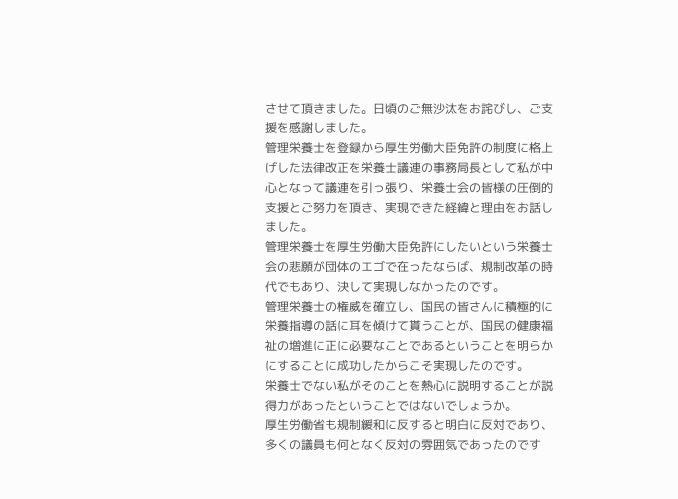させて頂きました。日頃のご無沙汰をお詫びし、ご支援を感謝しました。
管理栄養士を登録から厚生労働大臣免許の制度に格上げした法律改正を栄養士議連の事務局長として私が中心となって議連を引っ張り、栄養士会の皆様の圧倒的支援とご努力を頂き、実現できた経緯と理由をお話しました。
管理栄養士を厚生労働大臣免許にしたいという栄養士会の悲願が団体のエゴで在ったならば、規制改革の時代でもあり、決して実現しなかったのです。
管理栄養士の権威を確立し、国民の皆さんに積極的に栄養指導の話に耳を傾けて貰うことが、国民の健康福祉の増進に正に必要なことであるということを明らかにすることに成功したからこそ実現したのです。
栄養士でない私がそのことを熱心に説明することが説得力があったということではないでしょうか。
厚生労働省も規制緩和に反すると明白に反対であり、多くの議員も何となく反対の雰囲気であったのです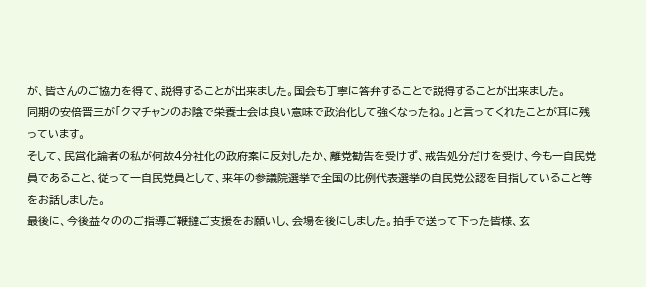が、皆さんのご協力を得て、説得することが出来ました。国会も丁寧に答弁することで説得することが出来ました。
同期の安倍晋三が「クマチャンのお陰で栄養士会は良い意味で政治化して強くなったね。」と言ってくれたことが耳に残っています。
そして、民営化論者の私が何故4分社化の政府案に反対したか、離党勧告を受けず、戒告処分だけを受け、今も一自民党員であること、従って一自民党員として、来年の参議院選挙で全国の比例代表選挙の自民党公認を目指していること等をお話しました。
最後に、今後益々ののご指導ご鞭撻ご支援をお願いし、会場を後にしました。拍手で送って下った皆様、玄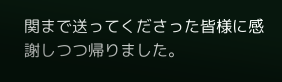関まで送ってくださった皆様に感謝しつつ帰りました。